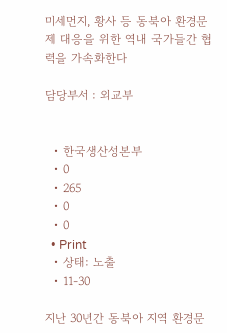미세먼지, 황사 등 동북아 환경문제 대응을 위한 역내 국가들간 협력을 가속화한다

담당부서 : 외교부


  • 한국생산성본부
  • 0
  • 265
  • 0
  • 0
  • Print
  • 상태: 노출
  • 11-30

지난 30년간 동북아 지역 환경문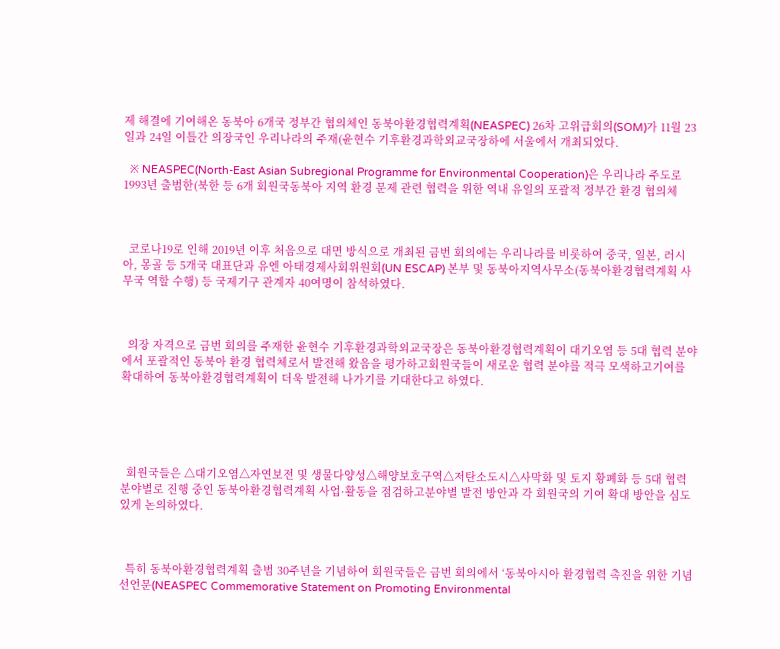제 해결에 기여해온 동북아 6개국 정부간 협의체인 동북아환경협력계획(NEASPEC) 26차 고위급회의(SOM)가 11월 23일과 24일 이틀간 의장국인 우리나라의 주재(윤현수 기후환경과학외교국장하에 서울에서 개최되었다.

  ※ NEASPEC(North-East Asian Subregional Programme for Environmental Cooperation)은 우리나라 주도로 1993년 출범한(북한 등 6개 회원국동북아 지역 환경 문제 관련 협력을 위한 역내 유일의 포괄적 정부간 환경 협의체



  코로나19로 인해 2019년 이후 처음으로 대면 방식으로 개최된 금번 회의에는 우리나라를 비롯하여 중국, 일본, 러시아, 몽골 등 5개국 대표단과 유엔 아태경제사회위원회(UN ESCAP) 본부 및 동북아지역사무소(동북아환경협력계획 사무국 역할 수행) 등 국제기구 관계자 40여명이 참석하였다.



  의장 자격으로 금번 회의를 주재한 윤현수 기후환경과학외교국장은 동북아환경협력계획이 대기오염 등 5대 협력 분야에서 포괄적인 동북아 환경 협력체로서 발전해 왔음을 평가하고회원국들이 새로운 협력 분야를 적극 모색하고기여를 확대하여 동북아환경협력계획이 더욱 발전해 나가기를 기대한다고 하였다.





  회원국들은 △대기오염△자연보전 및 생물다양성△해양보호구역△저탄소도시△사막화 및 토지 황폐화 등 5대 협력 분야별로 진행 중인 동북아환경협력계획 사업·활동을 점검하고분야별 발전 방안과 각 회원국의 기여 확대 방안을 심도 있게 논의하였다.



  특히 동북아환경협력계획 출범 30주년을 기념하여 회원국들은 금번 회의에서 ‘동북아시아 환경협력 촉진을 위한 기념 선언문(NEASPEC Commemorative Statement on Promoting Environmental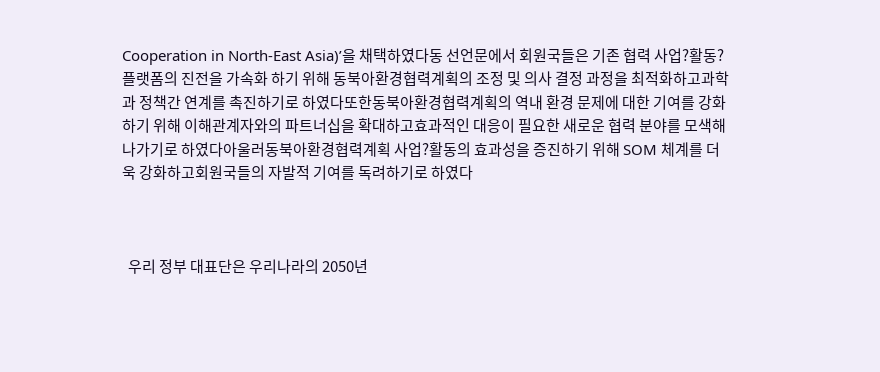Cooperation in North-East Asia)’을 채택하였다동 선언문에서 회원국들은 기존 협력 사업?활동?플랫폼의 진전을 가속화 하기 위해 동북아환경협력계획의 조정 및 의사 결정 과정을 최적화하고과학과 정책간 연계를 촉진하기로 하였다또한동북아환경협력계획의 역내 환경 문제에 대한 기여를 강화하기 위해 이해관계자와의 파트너십을 확대하고효과적인 대응이 필요한 새로운 협력 분야를 모색해 나가기로 하였다아울러동북아환경협력계획 사업?활동의 효과성을 증진하기 위해 SOM 체계를 더욱 강화하고회원국들의 자발적 기여를 독려하기로 하였다



  우리 정부 대표단은 우리나라의 2050년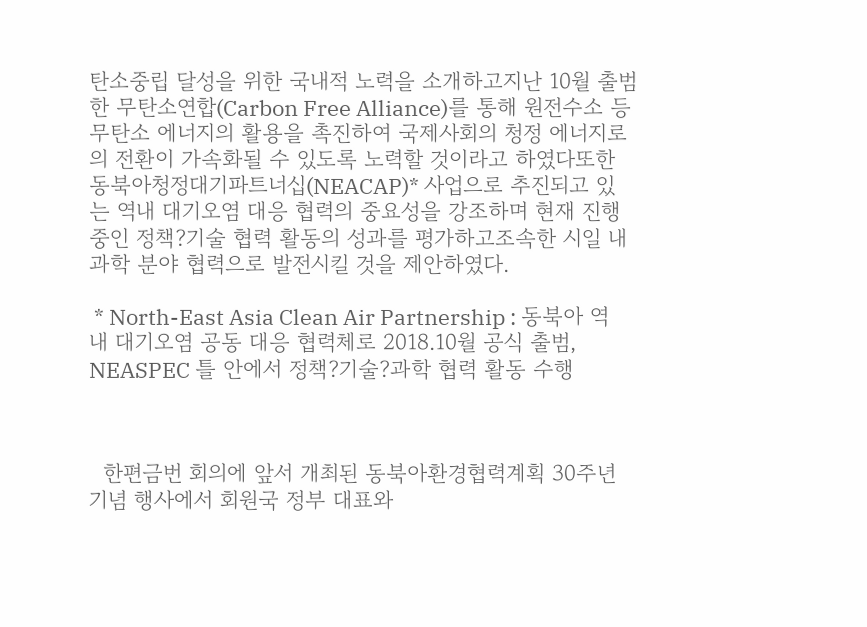탄소중립 달성을 위한 국내적 노력을 소개하고지난 10월 출범한 무탄소연합(Carbon Free Alliance)를 통해 원전수소 등 무탄소 에너지의 활용을 촉진하여 국제사회의 청정 에너지로의 전환이 가속화될 수 있도록 노력할 것이라고 하였다또한 동북아청정대기파트너십(NEACAP)* 사업으로 추진되고 있는 역내 대기오염 대응 협력의 중요성을 강조하며 현재 진행 중인 정책?기술 협력 활동의 성과를 평가하고조속한 시일 내 과학 분야 협력으로 발전시킬 것을 제안하였다.

 * North-East Asia Clean Air Partnership : 동북아 역내 대기오염 공동 대응 협력체로 2018.10월 공식 출범, NEASPEC 틀 안에서 정책?기술?과학 협력 활동 수행



  한편금번 회의에 앞서 개최된 동북아환경협력계획 30주년 기념 행사에서 회원국 정부 대표와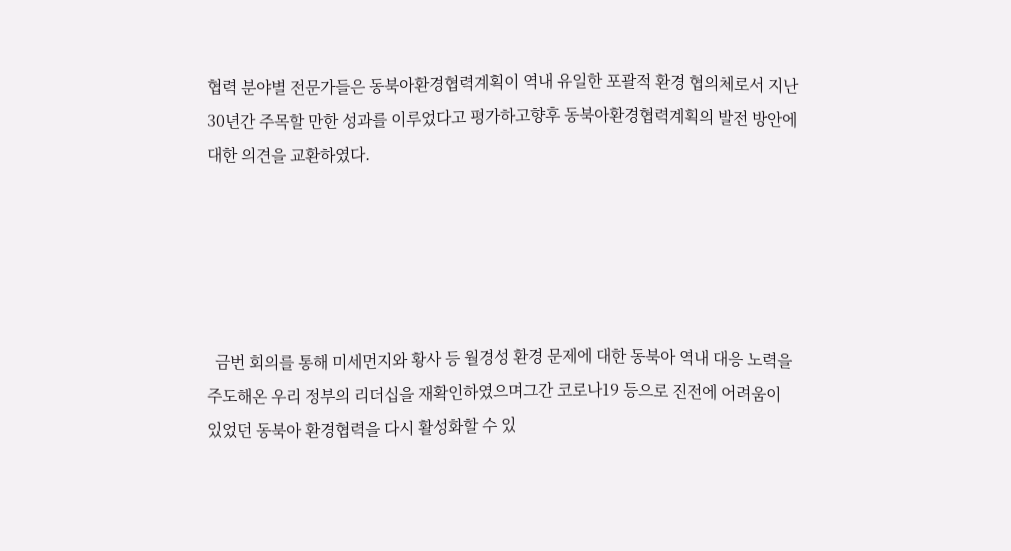협력 분야별 전문가들은 동북아환경협력계획이 역내 유일한 포괄적 환경 협의체로서 지난 30년간 주목할 만한 성과를 이루었다고 평가하고향후 동북아환경협력계획의 발전 방안에 대한 의견을 교환하였다.





  금번 회의를 통해 미세먼지와 황사 등 월경성 환경 문제에 대한 동북아 역내 대응 노력을 주도해온 우리 정부의 리더십을 재확인하였으며그간 코로나19 등으로 진전에 어려움이 있었던 동북아 환경협력을 다시 활성화할 수 있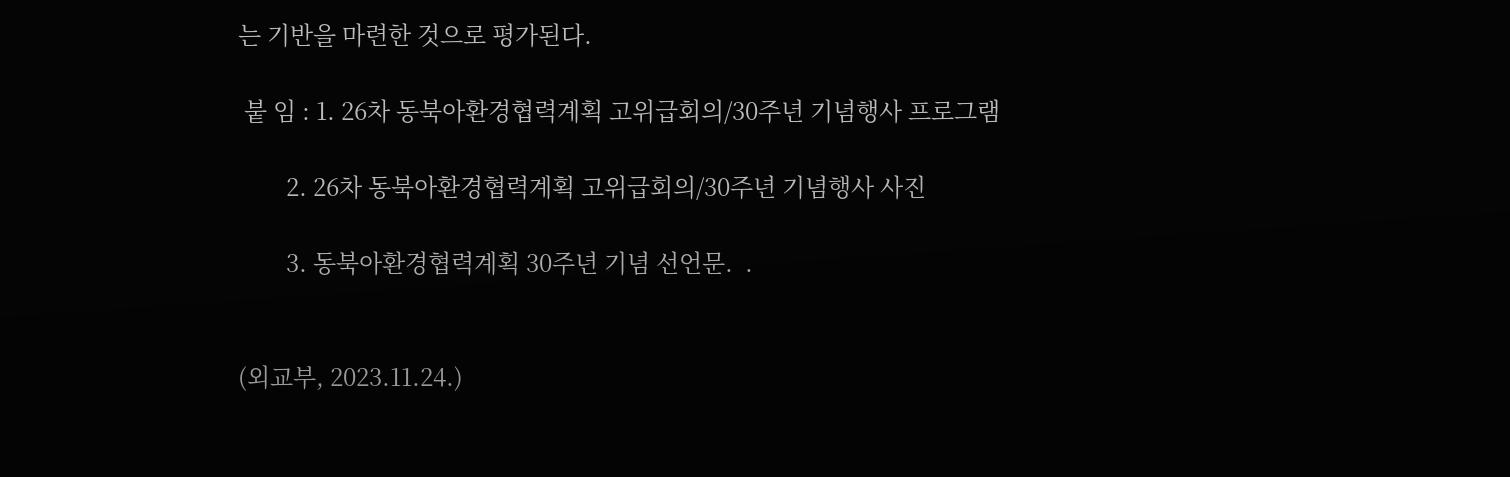는 기반을 마련한 것으로 평가된다.

 붙 임 : 1. 26차 동북아환경협력계획 고위급회의/30주년 기념행사 프로그램

        2. 26차 동북아환경협력계획 고위급회의/30주년 기념행사 사진

        3. 동북아환경협력계획 30주년 기념 선언문.  .


(외교부, 2023.11.24.)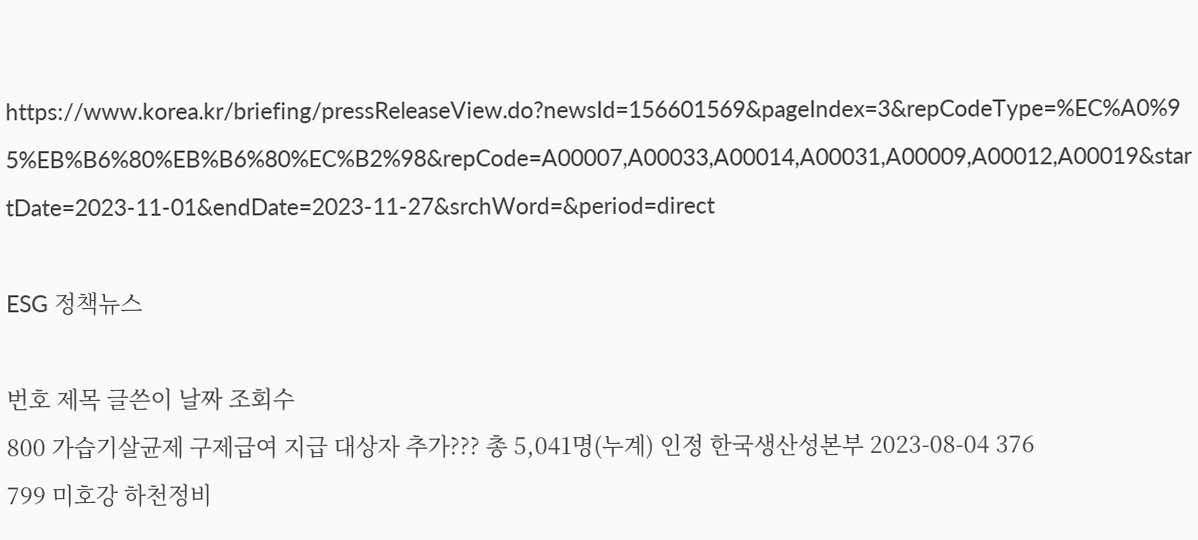https://www.korea.kr/briefing/pressReleaseView.do?newsId=156601569&pageIndex=3&repCodeType=%EC%A0%95%EB%B6%80%EB%B6%80%EC%B2%98&repCode=A00007,A00033,A00014,A00031,A00009,A00012,A00019&startDate=2023-11-01&endDate=2023-11-27&srchWord=&period=direct

ESG 정책뉴스

번호 제목 글쓴이 날짜 조회수
800 가습기살균제 구제급여 지급 대상자 추가??? 총 5,041명(누계) 인정 한국생산성본부 2023-08-04 376
799 미호강 하천정비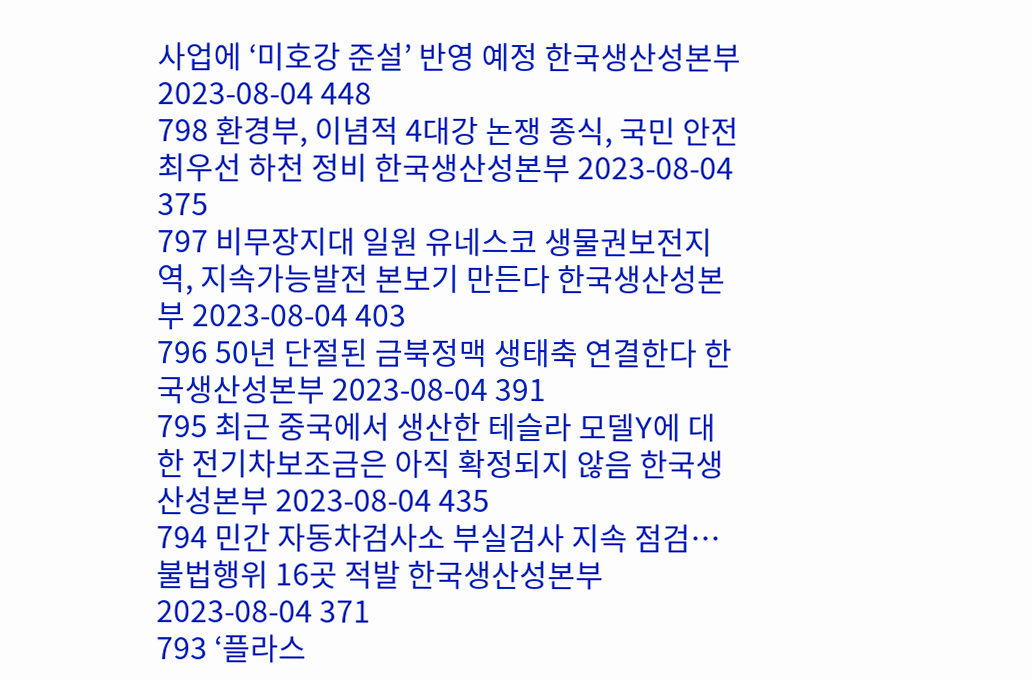사업에 ‘미호강 준설’ 반영 예정 한국생산성본부 2023-08-04 448
798 환경부, 이념적 4대강 논쟁 종식, 국민 안전 최우선 하천 정비 한국생산성본부 2023-08-04 375
797 비무장지대 일원 유네스코 생물권보전지역, 지속가능발전 본보기 만든다 한국생산성본부 2023-08-04 403
796 50년 단절된 금북정맥 생태축 연결한다 한국생산성본부 2023-08-04 391
795 최근 중국에서 생산한 테슬라 모델Y에 대한 전기차보조금은 아직 확정되지 않음 한국생산성본부 2023-08-04 435
794 민간 자동차검사소 부실검사 지속 점검… 불법행위 16곳 적발 한국생산성본부 2023-08-04 371
793 ‘플라스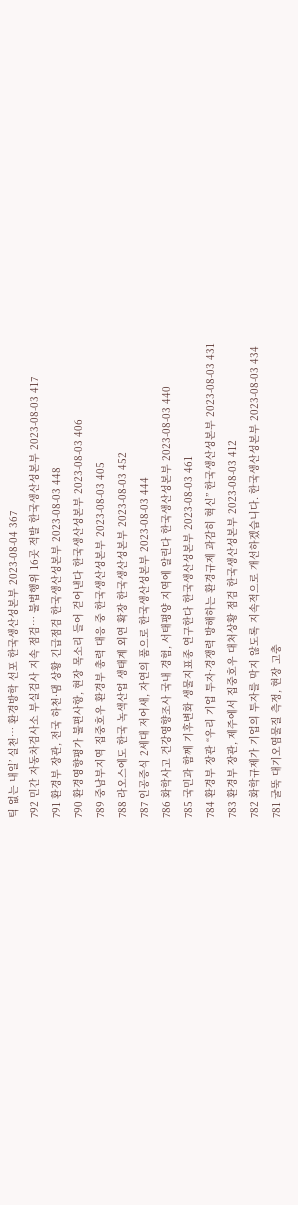틱 없는 내일’ 실천… 환경방학 선포 한국생산성본부 2023-08-04 367
792 민간 자동차검사소 부실검사 지속 점검… 불법행위 16곳 적발 한국생산성본부 2023-08-03 417
791 환경부 장관, 전국 하천·댐 상황 긴급점검 한국생산성본부 2023-08-03 448
790 환경영향평가 불편사항, 현장 목소리 들어 걷어낸다 한국생산성본부 2023-08-03 406
789 중남부지역 집중호우 환경부 총력 대응 중 한국생산성본부 2023-08-03 405
788 라오스에도 한국 녹색산업 생태계 외연 확장 한국생산성본부 2023-08-03 452
787 인공증식 2세대 저어새, 자연의 품으로 한국생산성본부 2023-08-03 444
786 화학사고 건강영향조사 국내 경험, 서태평양 지역에 알린다 한국생산성본부 2023-08-03 440
785 국민과 함께 기후변화 생물지표종 연구한다 한국생산성본부 2023-08-03 461
784 환경부 장관 “우리 기업 투자·경쟁력 방해하는 환경규제 과감히 혁신” 한국생산성본부 2023-08-03 431
783 환경부 장관, 제주에서 집중호우 대처상황 점검 한국생산성본부 2023-08-03 412
782 화학규제가 기업의 투자를 막지 않도록 지속적으로 개선하겠습니다. 한국생산성본부 2023-08-03 434
781 굴뚝 대기오염물질 측정, 현장 고충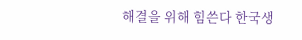해결을 위해 힘쓴다 한국생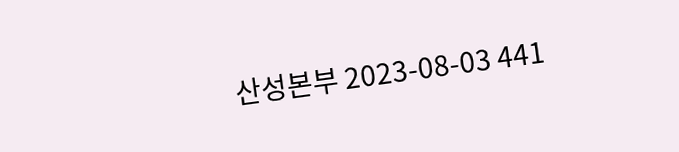산성본부 2023-08-03 441